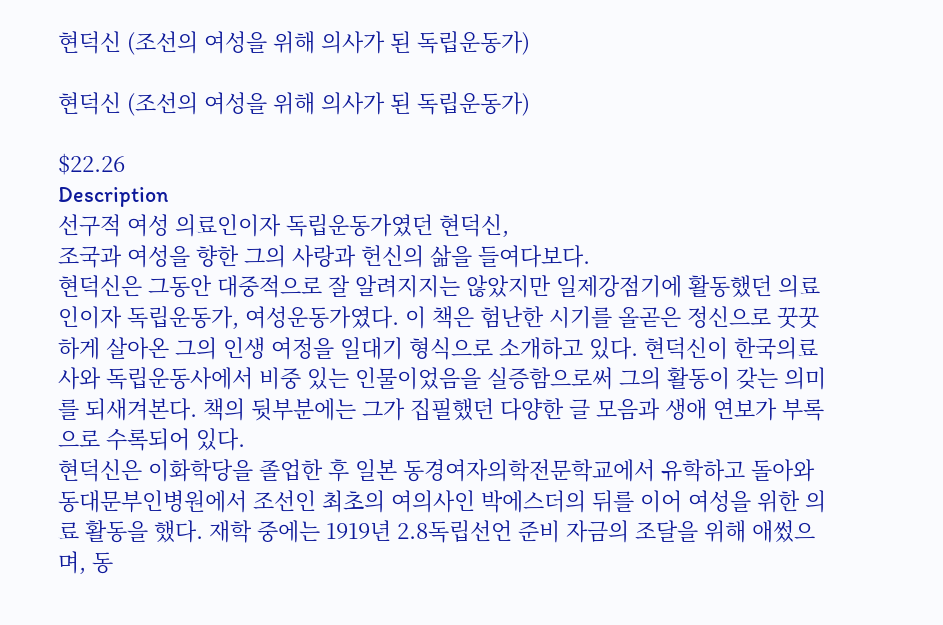현덕신 (조선의 여성을 위해 의사가 된 독립운동가)

현덕신 (조선의 여성을 위해 의사가 된 독립운동가)

$22.26
Description
선구적 여성 의료인이자 독립운동가였던 현덕신,
조국과 여성을 향한 그의 사랑과 헌신의 삶을 들여다보다.
현덕신은 그동안 대중적으로 잘 알려지지는 않았지만 일제강점기에 활동했던 의료인이자 독립운동가, 여성운동가였다. 이 책은 험난한 시기를 올곧은 정신으로 꿋꿋하게 살아온 그의 인생 여정을 일대기 형식으로 소개하고 있다. 현덕신이 한국의료사와 독립운동사에서 비중 있는 인물이었음을 실증함으로써 그의 활동이 갖는 의미를 되새겨본다. 책의 뒷부분에는 그가 집필했던 다양한 글 모음과 생애 연보가 부록으로 수록되어 있다.
현덕신은 이화학당을 졸업한 후 일본 동경여자의학전문학교에서 유학하고 돌아와 동대문부인병원에서 조선인 최초의 여의사인 박에스더의 뒤를 이어 여성을 위한 의료 활동을 했다. 재학 중에는 1919년 2.8독립선언 준비 자금의 조달을 위해 애썼으며, 동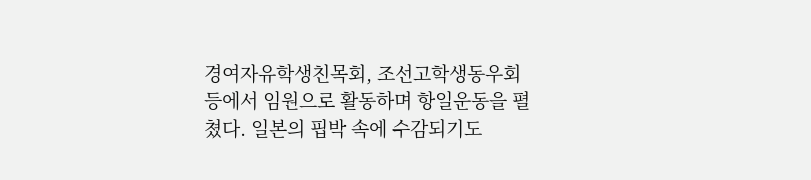경여자유학생친목회, 조선고학생동우회 등에서 임원으로 활동하며 항일운동을 펼쳤다. 일본의 핍박 속에 수감되기도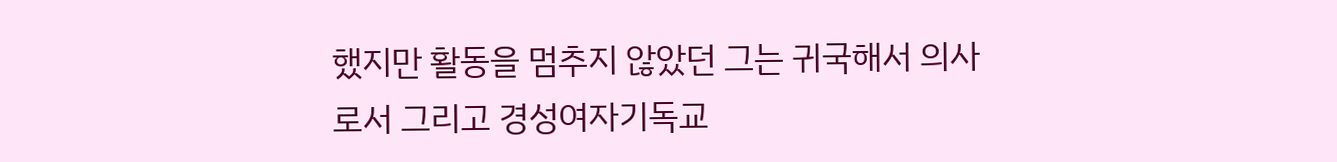했지만 활동을 멈추지 않았던 그는 귀국해서 의사로서 그리고 경성여자기독교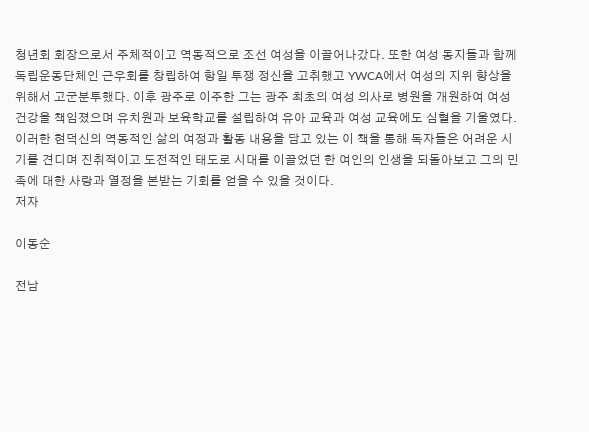청년회 회장으로서 주체적이고 역동적으로 조선 여성을 이끌어나갔다. 또한 여성 동지들과 함께 독립운동단체인 근우회를 창립하여 항일 투쟁 정신을 고취했고 YWCA에서 여성의 지위 향상을 위해서 고군분투했다. 이후 광주로 이주한 그는 광주 최초의 여성 의사로 병원을 개원하여 여성 건강을 책임졌으며 유치원과 보육학교를 설립하여 유아 교육과 여성 교육에도 심혈을 기울였다. 이러한 현덕신의 역동적인 삶의 여정과 활동 내용을 담고 있는 이 책을 통해 독자들은 어려운 시기를 견디며 진취적이고 도전적인 태도로 시대를 이끌었던 한 여인의 인생을 되돌아보고 그의 민족에 대한 사랑과 열정을 본받는 기회를 얻을 수 있을 것이다.
저자

이동순

전남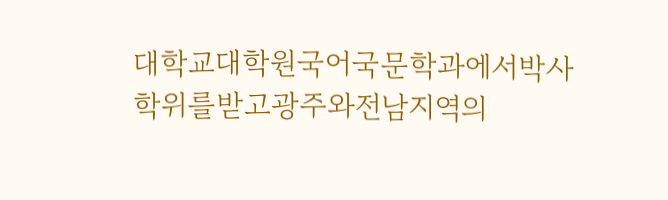대학교대학원국어국문학과에서박사학위를받고광주와전남지역의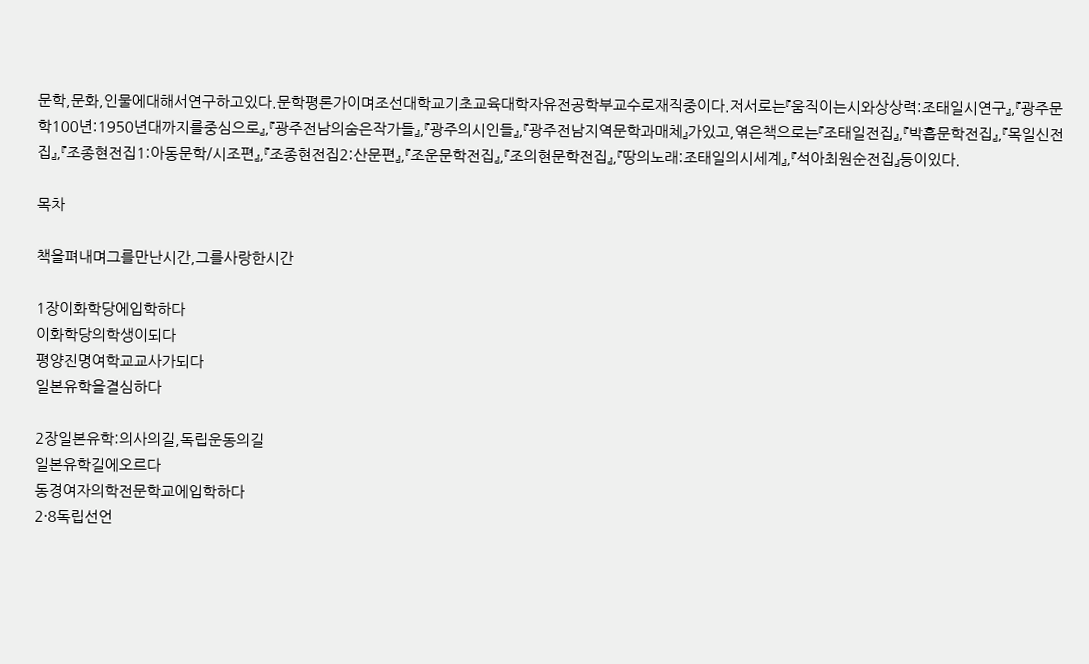문학,문화,인물에대해서연구하고있다.문학평론가이며조선대학교기초교육대학자유전공학부교수로재직중이다.저서로는『움직이는시와상상력:조태일시연구』,『광주문학100년:1950년대까지를중심으로』,『광주전남의숨은작가들』,『광주의시인들』,『광주전남지역문학과매체』가있고,엮은책으로는『조태일전집』,『박흡문학전집』,『목일신전집』,『조종현전집1:아동문학/시조편』,『조종현전집2:산문편』,『조운문학전집』,『조의현문학전집』,『땅의노래:조태일의시세계』,『석아최원순전집』등이있다.

목차

책을펴내며그를만난시간,그를사랑한시간

1장이화학당에입학하다
이화학당의학생이되다
평양진명여학교교사가되다
일본유학을결심하다

2장일본유학:의사의길,독립운동의길
일본유학길에오르다
동경여자의학전문학교에입학하다
2·8독립선언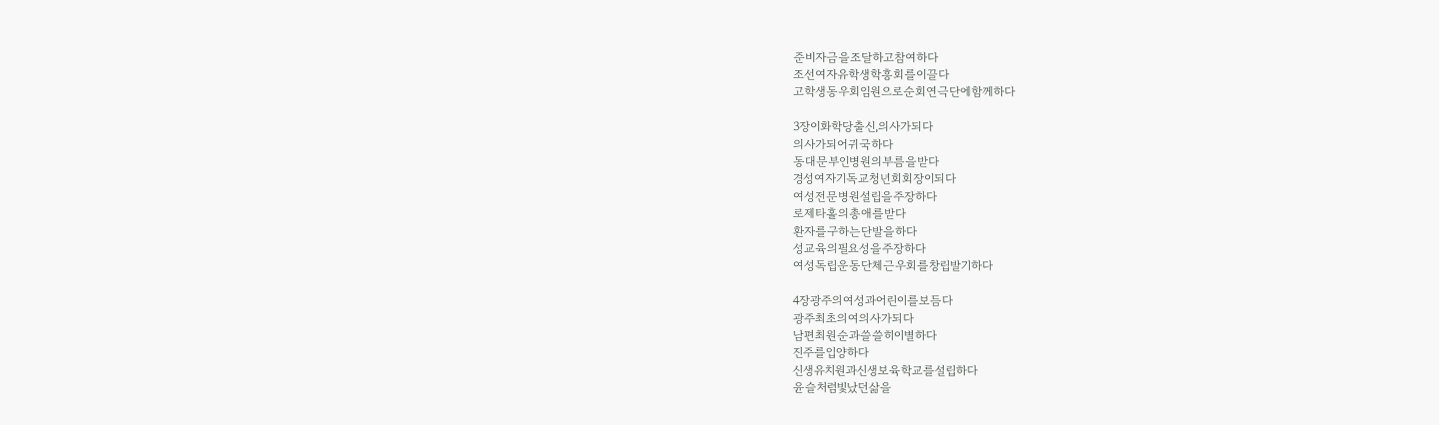준비자금을조달하고참여하다
조선여자유학생학흥회를이끌다
고학생동우회임원으로순회연극단에함께하다

3장이화학당출신,의사가되다
의사가되어귀국하다
동대문부인병원의부름을받다
경성여자기독교청년회회장이되다
여성전문병원설립을주장하다
로제타홀의총애를받다
환자를구하는단발을하다
성교육의필요성을주장하다
여성독립운동단체근우회를창립발기하다

4장광주의여성과어린이를보듬다
광주최초의여의사가되다
남편최원순과쓸쓸히이별하다
진주를입양하다
신생유치원과신생보육학교를설립하다
윤슬처럼빛났던삶을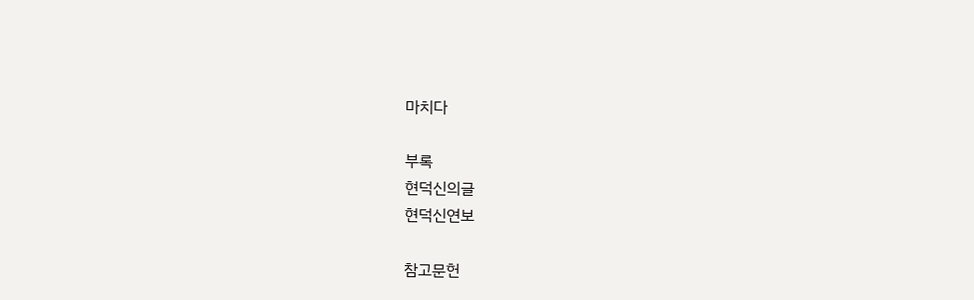마치다

부록
현덕신의글
현덕신연보

참고문헌